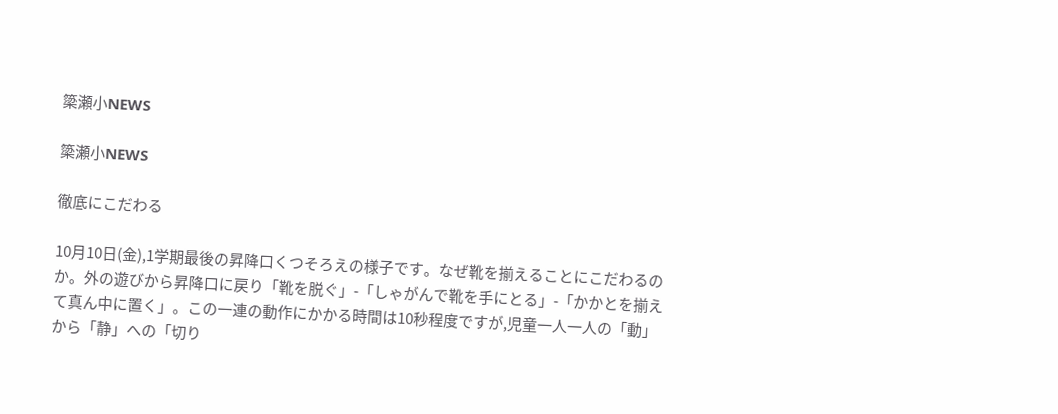簗瀬小NEWS

簗瀬小NEWS

徹底にこだわる

10月10日(金),1学期最後の昇降口くつそろえの様子です。なぜ靴を揃えることにこだわるのか。外の遊びから昇降口に戻り「靴を脱ぐ」-「しゃがんで靴を手にとる」-「かかとを揃えて真ん中に置く」。この一連の動作にかかる時間は10秒程度ですが,児童一人一人の「動」から「静」への「切り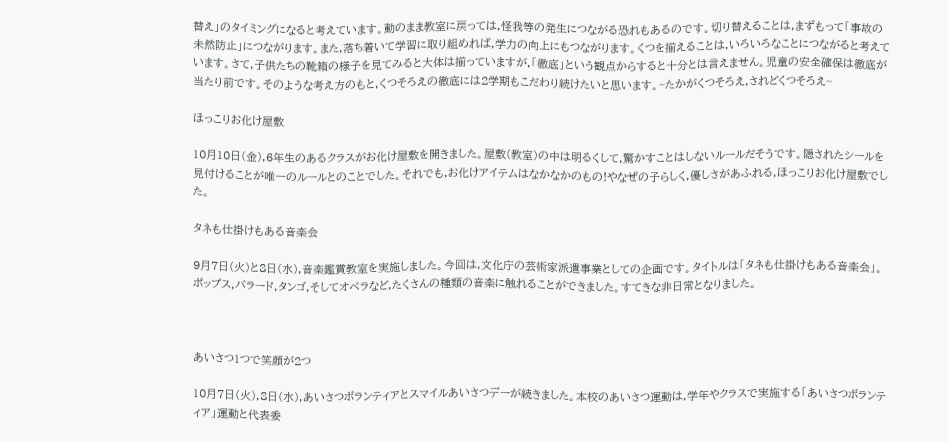替え」のタイミングになると考えています。動のまま教室に戻っては,怪我等の発生につながる恐れもあるのです。切り替えることは,まずもって「事故の未然防止」につながります。また,落ち着いて学習に取り組めれば,学力の向上にもつながります。くつを揃えることは,いろいろなことにつながると考えています。さて,子供たちの靴箱の様子を見てみると大体は揃っていますが,「徹底」という観点からすると十分とは言えません。児童の安全確保は徹底が当たり前です。そのような考え方のもと,くつそろえの徹底には2学期もこだわり続けたいと思います。~たかがくつそろえ,されどくつそろえ~

ほっこりお化け屋敷

10月10日(金),6年生のあるクラスがお化け屋敷を開きました。屋敷(教室)の中は明るくして,驚かすことはしないルールだそうです。隠されたシールを見付けることが唯一のルールとのことでした。それでも,お化けアイテムはなかなかのもの!やなぜの子らしく,優しさがあふれる,ほっこりお化け屋敷でした。

タネも仕掛けもある音楽会

9月7日(火)と8日(水),音楽鑑賞教室を実施しました。今回は,文化庁の芸術家派遣事業としての企画です。タイトルは「タネも仕掛けもある音楽会」。ポップス,バラード,タンゴ,そしてオペラなど,たくさんの種類の音楽に触れることができました。すてきな非日常となりました。



あいさつ1つで笑顔が2つ

10月7日(火),8日(水),あいさつボランティアとスマイルあいさつデーが続きました。本校のあいさつ運動は,学年やクラスで実施する「あいさつボランティア」運動と代表委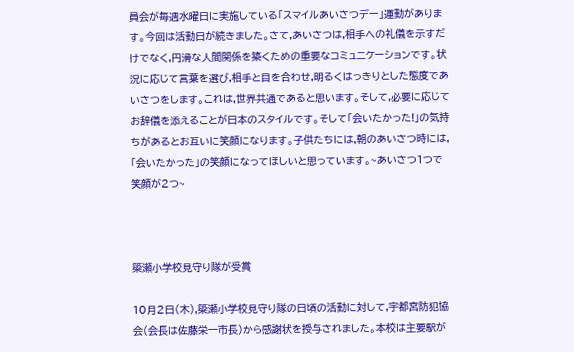員会が毎週水曜日に実施している「スマイルあいさつデー」運動があります。今回は活動日が続きました。さて,あいさつは,相手への礼儀を示すだけでなく,円滑な人間関係を築くための重要なコミュニケーションです。状況に応じて言葉を選び,相手と目を合わせ,明るくはっきりとした態度であいさつをします。これは,世界共通であると思います。そして,必要に応じてお辞儀を添えることが日本のスタイルです。そして「会いたかった!」の気持ちがあるとお互いに笑顔になります。子供たちには,朝のあいさつ時には,「会いたかった」の笑顔になってほしいと思っています。~あいさつ1つで笑顔が2つ~



簗瀬小学校見守り隊が受賞

10月2日(木),簗瀬小学校見守り隊の日頃の活動に対して,宇都宮防犯協会(会長は佐藤栄一市長)から感謝状を授与されました。本校は主要駅が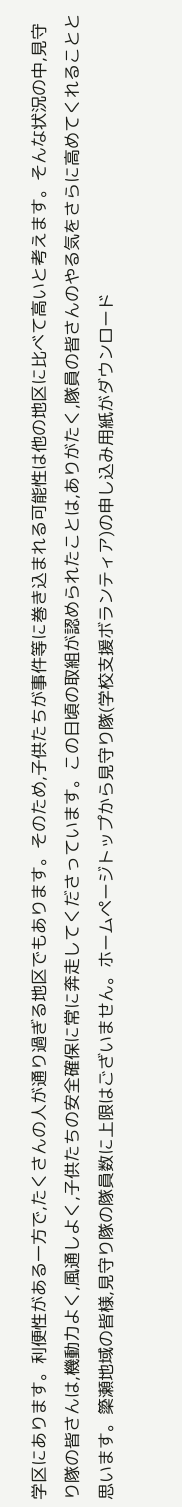学区にあります。利便性がある一方で,たくさんの人が通り過ぎる地区でもあります。そのため,子供たちが事件等に巻き込まれる可能性は他の地区に比べて高いと考えます。そんな状況の中,見守り隊の皆さんは,機動力よく,風通しよく,子供たちの安全確保に常に奔走してくださっています。この日頃の取組が認められたことは,ありがたく,隊員の皆さんのやる気をさらに高めてくれることと思います。簗瀬地域の皆様,見守り隊の隊員数に上限はございません。ホームページトップから見守り隊(学校支援ボランティア)の申し込み用紙がダウンロード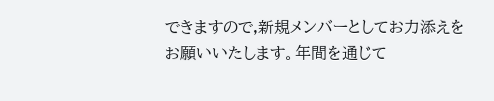できますので,新規メンバーとしてお力添えをお願いいたします。年間を通じて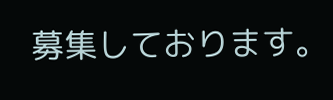募集しております。